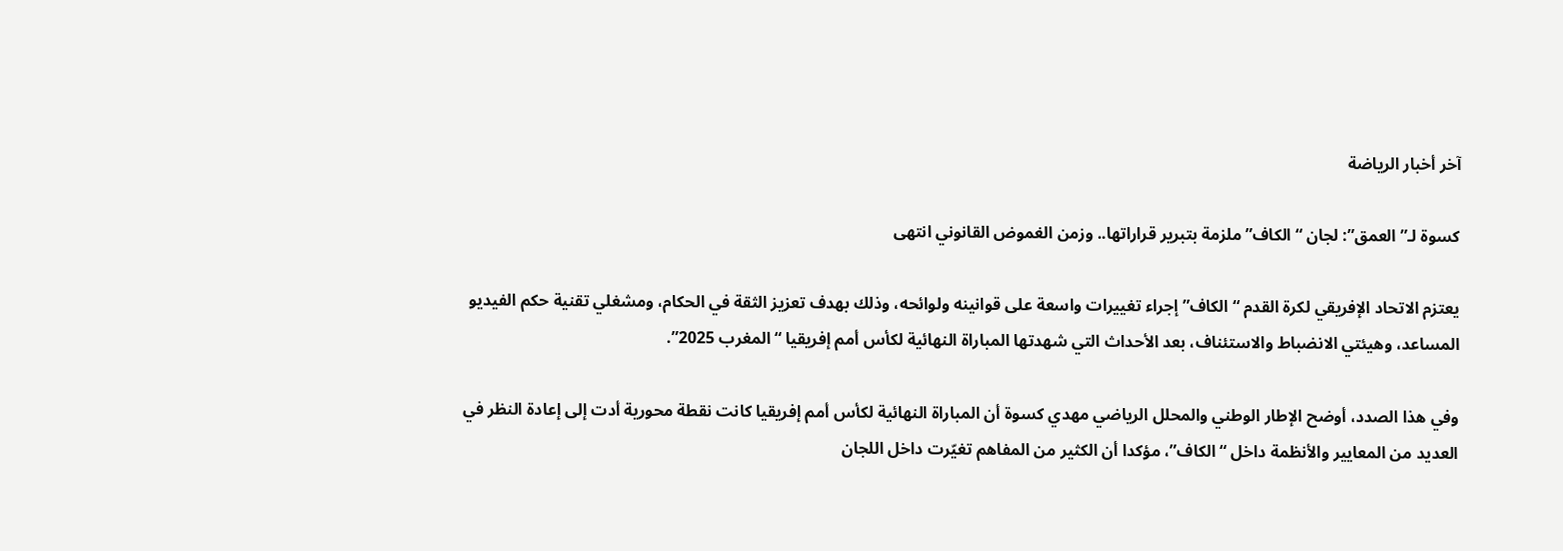آخر أخبار الرياضة

كسوة لـ”العمق”: لجان “الكاف” ملزمة بتبرير قراراتها.. وزمن الغموض القانوني انتهى

يعتزم الاتحاد الإفريقي لكرة القدم “الكاف” إجراء تغييرات واسعة على قوانينه ولوائحه، وذلك بهدف تعزيز الثقة في الحكام، ومشغلي تقنية حكم الفيديو المساعد، وهيئتي الانضباط والاستئناف، بعد الأحداث التي شهدتها المباراة النهائية لكأس أمم إفريقيا “المغرب 2025”.

وفي هذا الصدد، أوضح الإطار الوطني والمحلل الرياضي مهدي كسوة أن المباراة النهائية لكأس أمم إفريقيا كانت نقطة محورية أدت إلى إعادة النظر في العديد من المعايير والأنظمة داخل “الكاف”، مؤكدا أن الكثير من المفاهم تغيّرت داخل اللجان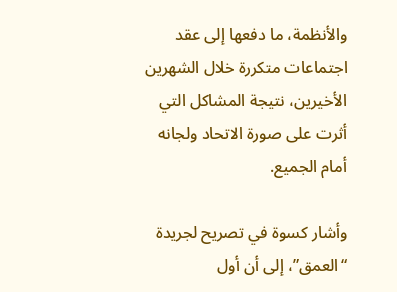والأنظمة، ما دفعها إلى عقد اجتماعات متكررة خلال الشهرين الأخيرين، نتيجة المشاكل التي أثرت على صورة الاتحاد ولجانه أمام الجميع.

وأشار كسوة في تصريح لجريدة “العمق”، إلى أن أول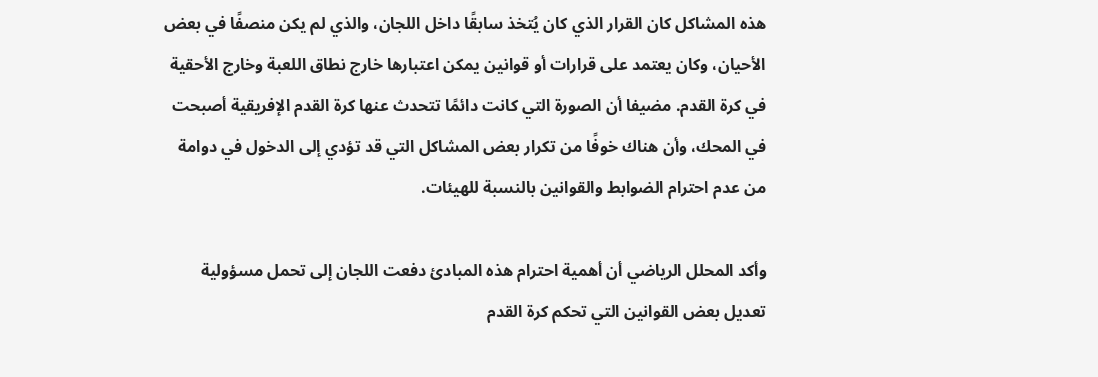هذه المشاكل كان القرار الذي كان يُتخذ سابقًا داخل اللجان، والذي لم يكن منصفًا في بعض الأحيان، وكان يعتمد على قرارات أو قوانين يمكن اعتبارها خارج نطاق اللعبة وخارج الأحقية في كرة القدم. مضيفا أن الصورة التي كانت دائمًا تتحدث عنها كرة القدم الإفريقية أصبحت في المحك، وأن هناك خوفًا من تكرار بعض المشاكل التي قد تؤدي إلى الدخول في دوامة من عدم احترام الضوابط والقوانين بالنسبة للهيئات.

وأكد المحلل الرياضي أن أهمية احترام هذه المبادئ دفعت اللجان إلى تحمل مسؤولية تعديل بعض القوانين التي تحكم كرة القدم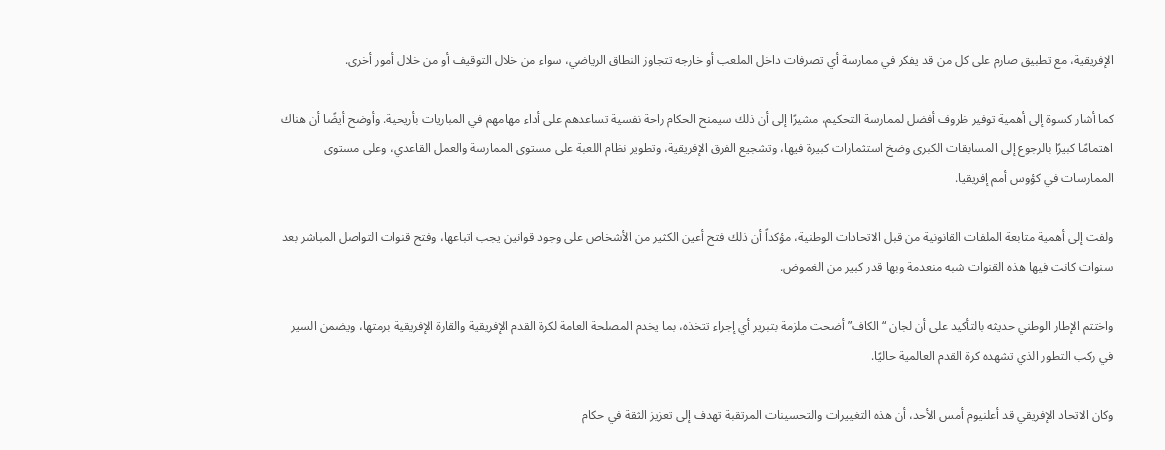الإفريقية، مع تطبيق صارم على كل من قد يفكر في ممارسة أي تصرفات داخل الملعب أو خارجه تتجاوز النطاق الرياضي، سواء من خلال التوقيف أو من خلال أمور أخرى.

كما أشار كسوة إلى أهمية توفير ظروف أفضل لممارسة التحكيم، مشيرًا إلى أن ذلك سيمنح الحكام راحة نفسية تساعدهم على أداء مهامهم في المباريات بأريحية. وأوضح أيضًا أن هناك اهتمامًا كبيرًا بالرجوع إلى المسابقات الكبرى وضخ استثمارات كبيرة فيها، وتشجيع الفرق الإفريقية، وتطوير نظام اللعبة على مستوى الممارسة والعمل القاعدي، وعلى مستوى الممارسات في كؤوس أمم إفريقيا.

ولفت إلى أهمية متابعة الملفات القانونية من قبل الاتحادات الوطنية، مؤكداً أن ذلك فتح أعين الكثير من الأشخاص على وجود قوانين يجب اتباعها، وفتح قنوات التواصل المباشر بعد سنوات كانت فيها هذه القنوات شبه منعدمة وبها قدر كبير من الغموض.

واختتم الإطار الوطني حديثه بالتأكيد على أن لجان “الكاف” أضحت ملزمة بتبرير أي إجراء تتخذه، بما يخدم المصلحة العامة لكرة القدم الإفريقية والقارة الإفريقية برمتها، ويضمن السير في ركب التطور الذي تشهده كرة القدم العالمية حاليًا.

وكان الاتحاد الإفريقي قد أعلنيوم أمس الأحد، أن هذه التغييرات والتحسينات المرتقبة تهدف إلى تعزيز الثقة في حكام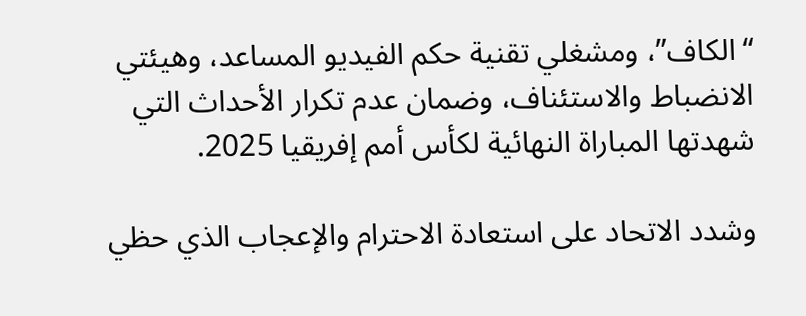“الكاف”، ومشغلي تقنية حكم الفيديو المساعد، وهيئتي الانضباط والاستئناف، وضمان عدم تكرار الأحداث التي شهدتها المباراة النهائية لكأس أمم إفريقيا 2025.

وشدد الاتحاد على استعادة الاحترام والإعجاب الذي حظي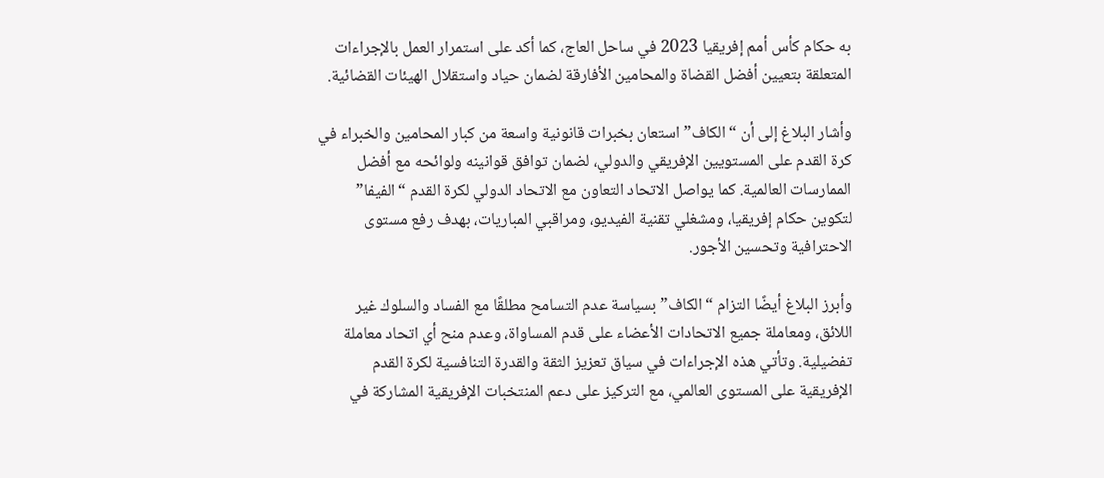به حكام كأس أمم إفريقيا 2023 في ساحل العاج، كما أكد على استمرار العمل بالإجراءات المتعلقة بتعيين أفضل القضاة والمحامين الأفارقة لضمان حياد واستقلال الهيئات القضائية.

وأشار البلاغ إلى أن “الكاف” استعان بخبرات قانونية واسعة من كبار المحامين والخبراء في كرة القدم على المستويين الإفريقي والدولي، لضمان توافق قوانينه ولوائحه مع أفضل الممارسات العالمية. كما يواصل الاتحاد التعاون مع الاتحاد الدولي لكرة القدم “الفيفا” لتكوين حكام إفريقيا، ومشغلي تقنية الفيديو، ومراقبي المباريات، بهدف رفع مستوى الاحترافية وتحسين الأجور.

وأبرز البلاغ أيضًا التزام “الكاف” بسياسة عدم التسامح مطلقًا مع الفساد والسلوك غير اللائق، ومعاملة جميع الاتحادات الأعضاء على قدم المساواة، وعدم منح أي اتحاد معاملة تفضيلية. وتأتي هذه الإجراءات في سياق تعزيز الثقة والقدرة التنافسية لكرة القدم الإفريقية على المستوى العالمي، مع التركيز على دعم المنتخبات الإفريقية المشاركة في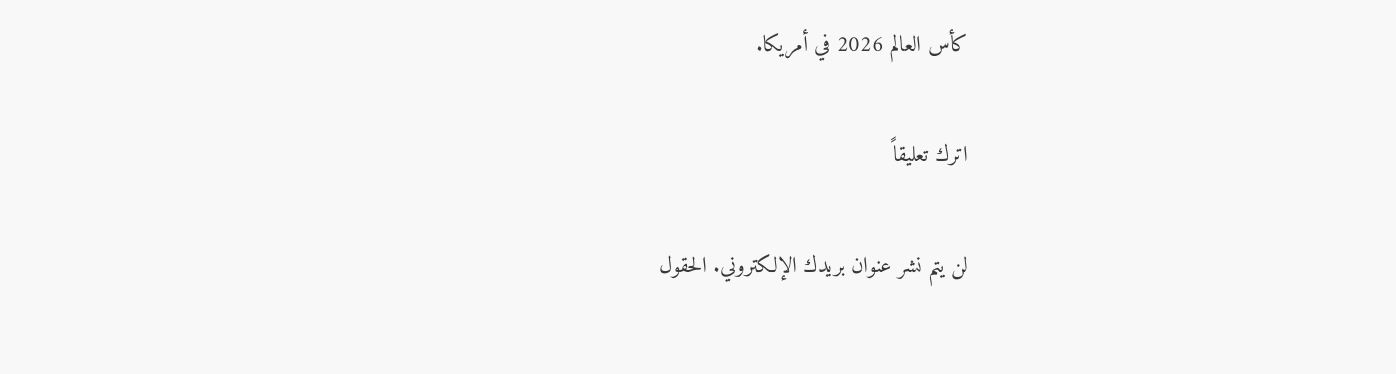كأس العالم 2026 في أمريكا.

اترك تعليقاً

لن يتم نشر عنوان بريدك الإلكتروني. الحقول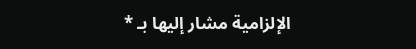الإلزامية مشار إليها بـ *